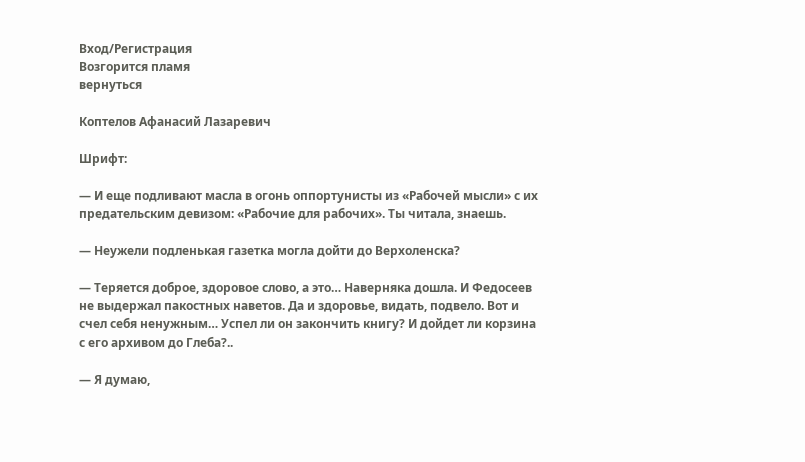Вход/Регистрация
Возгорится пламя
вернуться

Коптелов Афанасий Лазаревич

Шрифт:

— И еще подливают масла в огонь оппортунисты из «Рабочей мысли» с их предательским девизом: «Рабочие для рабочих». Ты читала, знаешь.

— Неужели подленькая газетка могла дойти до Верхоленска?

— Теряется доброе, здоровое слово, а это… Наверняка дошла. И Федосеев не выдержал пакостных наветов. Да и здоровье, видать, подвело. Вот и счел себя ненужным… Успел ли он закончить книгу? И дойдет ли корзина с его архивом до Глеба?..

— Я думаю,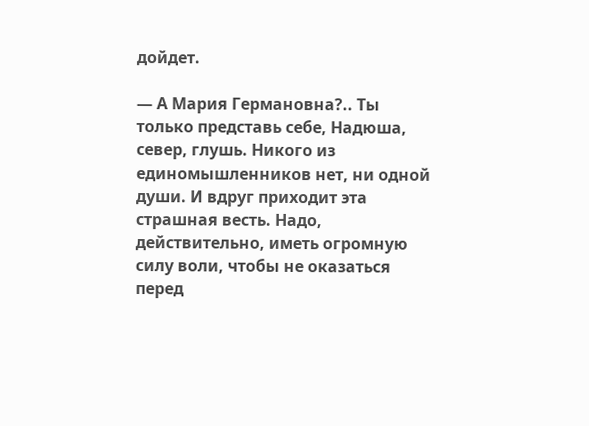дойдет.

— А Мария Германовна?.. Ты только представь себе, Надюша, север, глушь. Никого из единомышленников нет, ни одной души. И вдруг приходит эта страшная весть. Надо, действительно, иметь огромную силу воли, чтобы не оказаться перед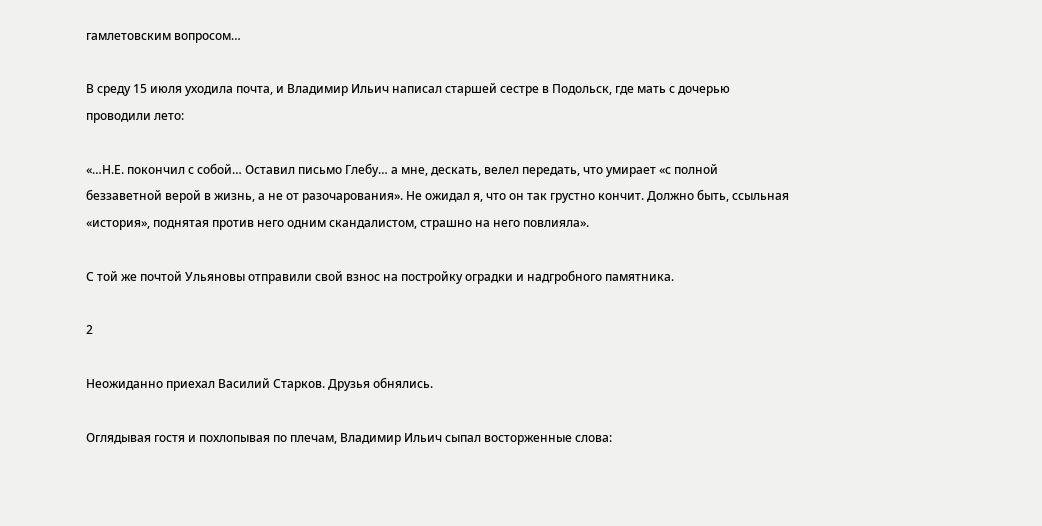гамлетовским вопросом…

В среду 15 июля уходила почта, и Владимир Ильич написал старшей сестре в Подольск, где мать с дочерью проводили лето:

«…Н.Е. покончил с собой… Оставил письмо Глебу… а мне, дескать, велел передать, что умирает «с полной беззаветной верой в жизнь, а не от разочарования». Не ожидал я, что он так грустно кончит. Должно быть, ссыльная «история», поднятая против него одним скандалистом, страшно на него повлияла».

С той же почтой Ульяновы отправили свой взнос на постройку оградки и надгробного памятника.

2

Неожиданно приехал Василий Старков. Друзья обнялись.

Оглядывая гостя и похлопывая по плечам, Владимир Ильич сыпал восторженные слова: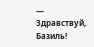— Здравствуй, Базиль!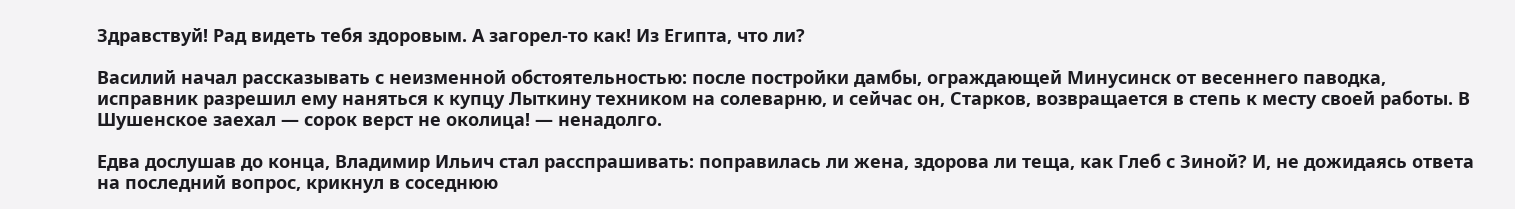Здравствуй! Рад видеть тебя здоровым. А загорел-то как! Из Египта, что ли?

Василий начал рассказывать с неизменной обстоятельностью: после постройки дамбы, ограждающей Минусинск от весеннего паводка, исправник разрешил ему наняться к купцу Лыткину техником на солеварню, и сейчас он, Старков, возвращается в степь к месту своей работы. В Шушенское заехал — сорок верст не околица! — ненадолго.

Едва дослушав до конца, Владимир Ильич стал расспрашивать: поправилась ли жена, здорова ли теща, как Глеб с Зиной? И, не дожидаясь ответа на последний вопрос, крикнул в соседнюю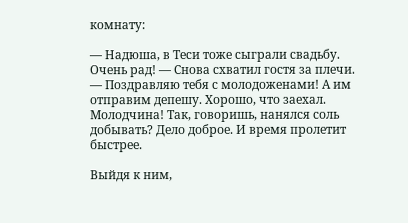комнату:

— Надюша, в Теси тоже сыграли свадьбу. Очень рад! — Снова схватил гостя за плечи. — Поздравляю тебя с молодоженами! А им отправим депешу. Хорошо, что заехал. Молодчина! Так, говоришь, нанялся соль добывать? Дело доброе. И время пролетит быстрее.

Выйдя к ним,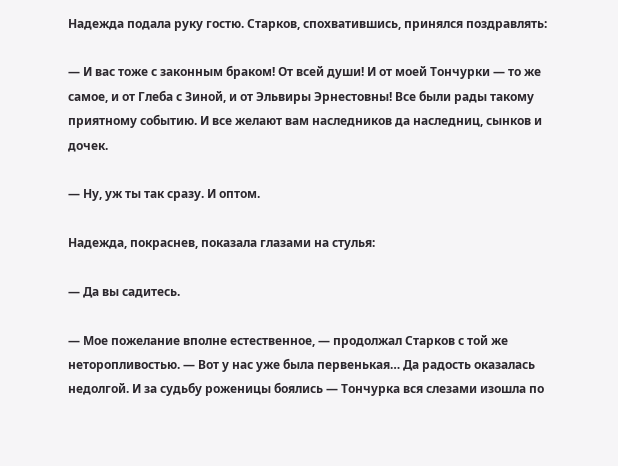Надежда подала руку гостю. Старков, спохватившись, принялся поздравлять:

— И вас тоже с законным браком! От всей души! И от моей Тончурки — то же самое, и от Глеба с Зиной, и от Эльвиры Эрнестовны! Все были рады такому приятному событию. И все желают вам наследников да наследниц, сынков и дочек.

— Ну, уж ты так сразу. И оптом.

Надежда, покраснев, показала глазами на стулья:

— Да вы садитесь.

— Мое пожелание вполне естественное, — продолжал Старков с той же неторопливостью. — Вот у нас уже была первенькая… Да радость оказалась недолгой. И за судьбу роженицы боялись — Тончурка вся слезами изошла по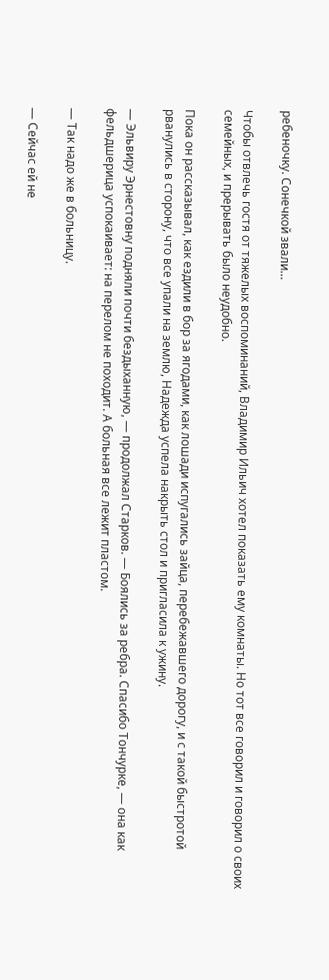ребеночку. Сонечкой звали…

Чтобы отвлечь гостя от тяжелых воспоминаний, Владимир Ильич хотел показать ему комнаты. Но тот все говорил и говорил о своих семейных, и прерывать было неудобно.

Пока он рассказывал, как ездили в бор за ягодами, как лошади испугались зайца, перебежавшего дорогу, и с такой быстротой рванулись в сторону, что все упали на землю, Надежда успела накрыть стол и пригласила к ужину.

— Эльвиру Эрнестовну подняли почти бездыханную, — продолжал Старков. — Боялись за ребра. Спасибо Тончурке, — она как фельдшерица успокаивает: на перелом не походит. А больная все лежит пластом.

— Так надо же в больницу.

— Сейчас ей не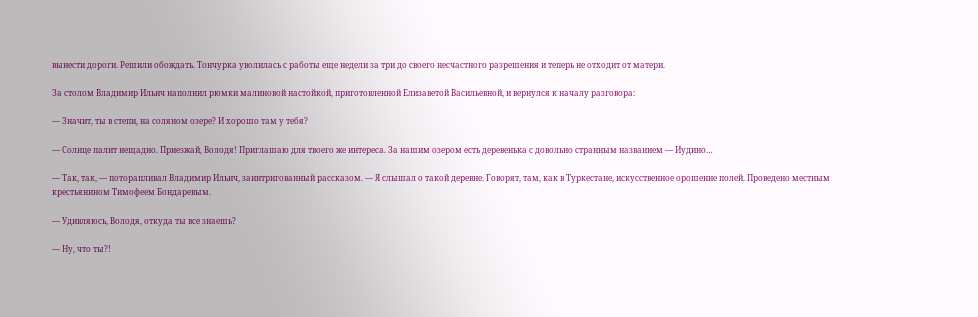вынести дороги. Решили обождать. Тончурка уволилась с работы еще недели за три до своего несчастного разрешения и теперь не отходит от матери.

За столом Владимир Ильич наполнил рюмки малиновой настойкой, приготовленной Елизаветой Васильевной, и вернулся к началу разговора:

— Значит, ты в степи, на соляном озере? И хорошо там у тебя?

— Солнце палит нещадно. Приезжай, Володя! Приглашаю для твоего же интереса. За нашим озером есть деревенька с довольно странным названием — Иудино…

— Так, так, — поторапливал Владимир Ильич, заинтригованный рассказом. — Я слышал о такой деревне. Говорят, там, как в Туркестане, искусственное орошение полей. Проведено местным крестьянином Тимофеем Бондаревым.

— Удивляюсь, Володя, откуда ты все знаешь?

— Ну, что ты?!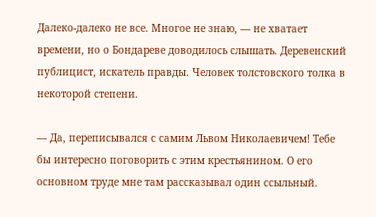Далеко-далеко не все. Многое не знаю, — не хватает времени, но о Бондареве доводилось слышать. Деревенский публицист, искатель правды. Человек толстовского толка в некоторой степени.

— Да, переписывался с самим Львом Николаевичем! Тебе бы интересно поговорить с этим крестьянином. О его основном труде мне там рассказывал один ссыльный.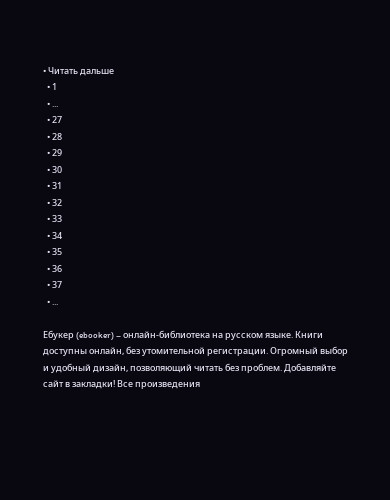• Читать дальше
  • 1
  • ...
  • 27
  • 28
  • 29
  • 30
  • 31
  • 32
  • 33
  • 34
  • 35
  • 36
  • 37
  • ...

Ебукер (ebooker) – онлайн-библиотека на русском языке. Книги доступны онлайн, без утомительной регистрации. Огромный выбор и удобный дизайн, позволяющий читать без проблем. Добавляйте сайт в закладки! Все произведения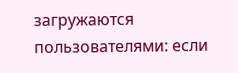загружаются пользователями: если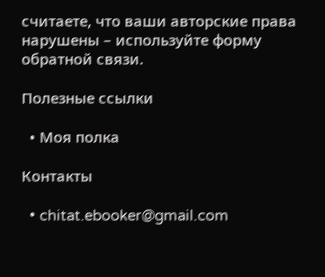считаете, что ваши авторские права нарушены – используйте форму обратной связи.

Полезные ссылки

  • Моя полка

Контакты

  • chitat.ebooker@gmail.com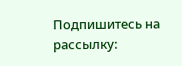Подпишитесь на рассылку: